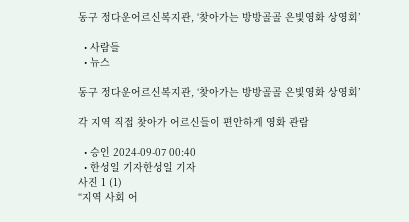동구 정다운어르신복지관, ‘찾아가는 방방골골 은빛영화 상영회’

  • 사람들
  • 뉴스

동구 정다운어르신복지관, ‘찾아가는 방방골골 은빛영화 상영회’

각 지역 직접 찾아가 어르신들이 편안하게 영화 관람

  • 승인 2024-09-07 00:40
  • 한성일 기자한성일 기자
사진 1 (1)
“지역 사회 어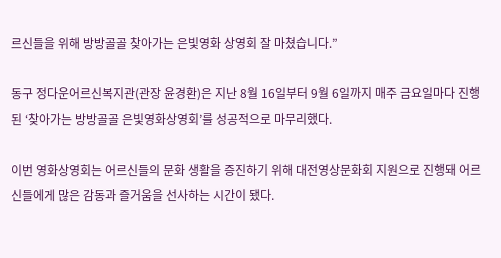르신들을 위해 방방골골 찾아가는 은빛영화 상영회 잘 마쳤습니다.”

동구 정다운어르신복지관(관장 윤경환)은 지난 8월 16일부터 9월 6일까지 매주 금요일마다 진행된 ‘찾아가는 방방골골 은빛영화상영회’를 성공적으로 마무리했다.

이번 영화상영회는 어르신들의 문화 생활을 증진하기 위해 대전영상문화회 지원으로 진행돼 어르신들에게 많은 감동과 즐거움을 선사하는 시간이 됐다.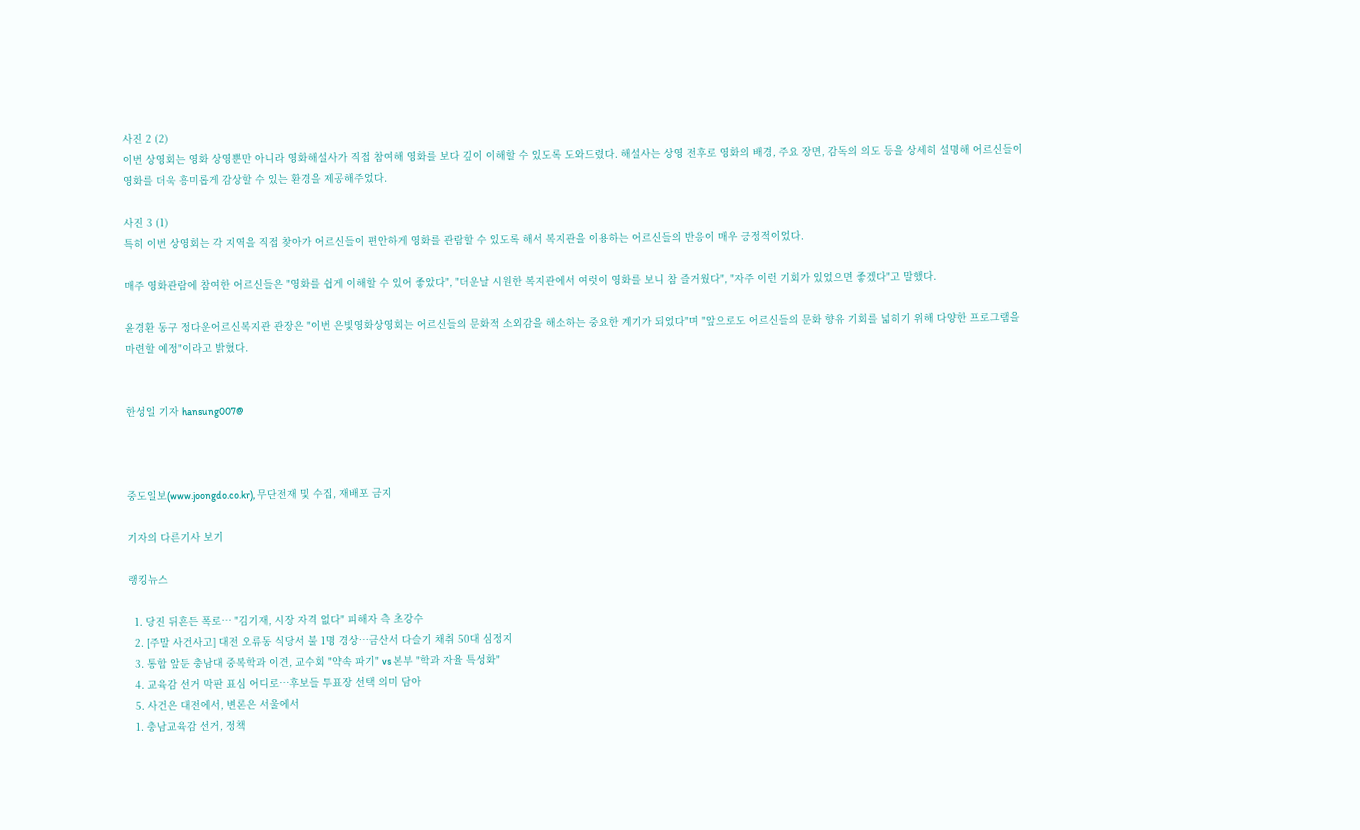사진 2 (2)
이번 상영회는 영화 상영뿐만 아니라 영화해설사가 직접 참여해 영화를 보다 깊이 이해할 수 있도록 도와드렸다. 해설사는 상영 전후로 영화의 배경, 주요 장면, 감독의 의도 등을 상세히 설명해 어르신들이 영화를 더욱 흥미롭게 감상할 수 있는 환경을 제공해주었다.

사진 3 (1)
특히 이번 상영회는 각 지역을 직접 찾아가 어르신들이 편안하게 영화를 관람할 수 있도록 해서 복지관을 이용하는 어르신들의 반응이 매우 긍정적이었다.

매주 영화관람에 참여한 어르신들은 "영화를 쉽게 이해할 수 있어 좋았다", "더운날 시원한 복지관에서 여럿이 영화를 보니 참 즐거웠다", "자주 이런 기회가 있었으면 좋겠다"고 말했다.

윤경환 동구 정다운어르신복지관 관장은 "이번 은빛영화상영회는 어르신들의 문화적 소외감을 해소하는 중요한 계기가 되었다"며 "앞으로도 어르신들의 문화 향유 기회를 넓히기 위해 다양한 프로그램을 마련할 예정"이라고 밝혔다.


한성일 기자 hansung007@



중도일보(www.joongdo.co.kr), 무단전재 및 수집, 재배포 금지

기자의 다른기사 보기

랭킹뉴스

  1. 당진 뒤흔든 폭로… "김기재, 시장 자격 없다" 피해자 측 초강수
  2. [주말 사건사고] 대전 오류동 식당서 불 1명 경상…금산서 다슬기 채취 50대 심정지
  3. 통합 앞둔 충남대 중복학과 이견, 교수회 "약속 파기" vs 본부 "학과 자율 특성화"
  4. 교육감 선거 막판 표심 어디로…후보들 투표장 선택 의미 담아
  5. 사건은 대전에서, 변론은 서울에서
  1. 충남교육감 선거, 정책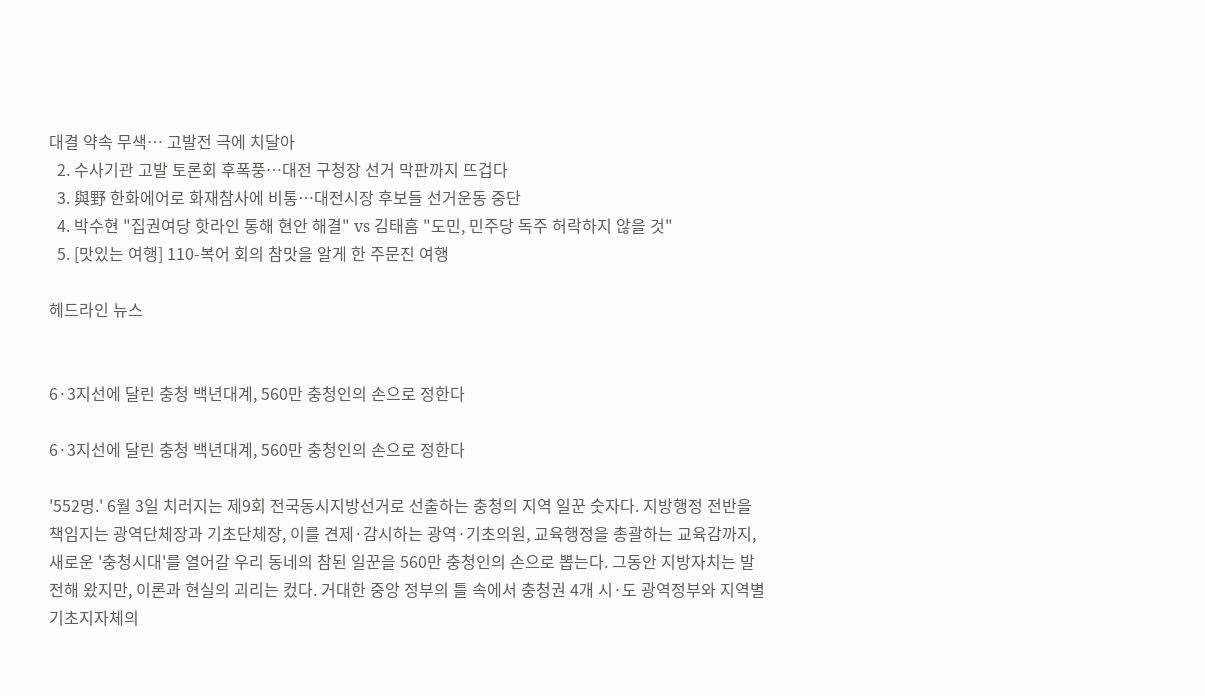대결 약속 무색… 고발전 극에 치달아
  2. 수사기관 고발 토론회 후폭풍…대전 구청장 선거 막판까지 뜨겁다
  3. 與野 한화에어로 화재참사에 비통…대전시장 후보들 선거운동 중단
  4. 박수현 "집권여당 핫라인 통해 현안 해결" vs 김태흠 "도민, 민주당 독주 허락하지 않을 것"
  5. [맛있는 여행] 110-복어 회의 참맛을 알게 한 주문진 여행

헤드라인 뉴스


6·3지선에 달린 충청 백년대계, 560만 충청인의 손으로 정한다

6·3지선에 달린 충청 백년대계, 560만 충청인의 손으로 정한다

'552명.' 6월 3일 치러지는 제9회 전국동시지방선거로 선출하는 충청의 지역 일꾼 숫자다. 지방행정 전반을 책임지는 광역단체장과 기초단체장, 이를 견제·감시하는 광역·기초의원, 교육행정을 총괄하는 교육감까지, 새로운 '충청시대'를 열어갈 우리 동네의 참된 일꾼을 560만 충청인의 손으로 뽑는다. 그동안 지방자치는 발전해 왔지만, 이론과 현실의 괴리는 컸다. 거대한 중앙 정부의 틀 속에서 충청권 4개 시·도 광역정부와 지역별 기초지자체의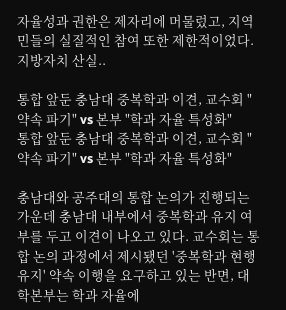자율성과 권한은 제자리에 머물렀고, 지역민들의 실질적인 참여 또한 제한적이었다. 지방자치 산실..

통합 앞둔 충남대 중복학과 이견, 교수회 "약속 파기" vs 본부 "학과 자율 특성화"
통합 앞둔 충남대 중복학과 이견, 교수회 "약속 파기" vs 본부 "학과 자율 특성화"

충남대와 공주대의 통합 논의가 진행되는 가운데 충남대 내부에서 중복학과 유지 여부를 두고 이견이 나오고 있다. 교수회는 통합 논의 과정에서 제시됐던 '중복학과 현행 유지' 약속 이행을 요구하고 있는 반면, 대학본부는 학과 자율에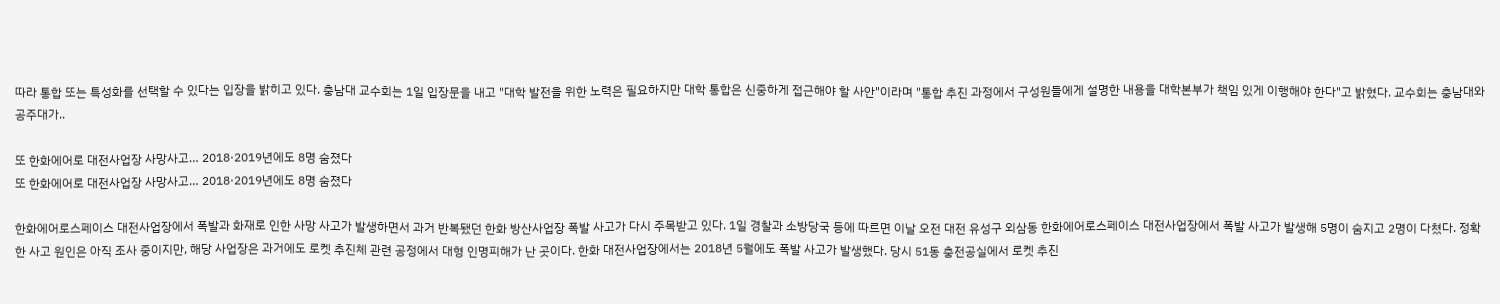따라 통합 또는 특성화를 선택할 수 있다는 입장을 밝히고 있다. 충남대 교수회는 1일 입장문을 내고 "대학 발전을 위한 노력은 필요하지만 대학 통합은 신중하게 접근해야 할 사안"이라며 "통합 추진 과정에서 구성원들에게 설명한 내용을 대학본부가 책임 있게 이행해야 한다"고 밝혔다. 교수회는 충남대와 공주대가..

또 한화에어로 대전사업장 사망사고… 2018·2019년에도 8명 숨졌다
또 한화에어로 대전사업장 사망사고… 2018·2019년에도 8명 숨졌다

한화에어로스페이스 대전사업장에서 폭발과 화재로 인한 사망 사고가 발생하면서 과거 반복됐던 한화 방산사업장 폭발 사고가 다시 주목받고 있다. 1일 경찰과 소방당국 등에 따르면 이날 오전 대전 유성구 외삼동 한화에어로스페이스 대전사업장에서 폭발 사고가 발생해 5명이 숨지고 2명이 다쳤다. 정확한 사고 원인은 아직 조사 중이지만, 해당 사업장은 과거에도 로켓 추진체 관련 공정에서 대형 인명피해가 난 곳이다. 한화 대전사업장에서는 2018년 5월에도 폭발 사고가 발생했다. 당시 51동 충전공실에서 로켓 추진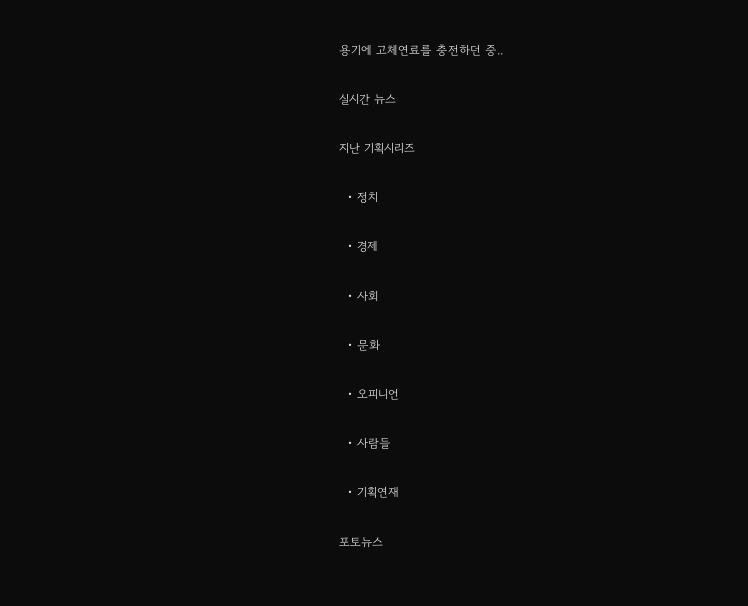용기에 고체연료를 충전하던 중..

실시간 뉴스

지난 기획시리즈

  • 정치

  • 경제

  • 사회

  • 문화

  • 오피니언

  • 사람들

  • 기획연재

포토뉴스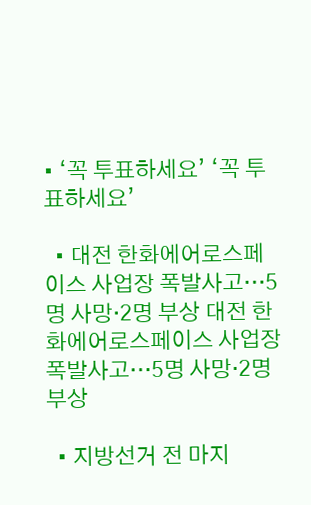• ‘꼭 투표하세요’ ‘꼭 투표하세요’

  • 대전 한화에어로스페이스 사업장 폭발사고…5명 사망·2명 부상 대전 한화에어로스페이스 사업장 폭발사고…5명 사망·2명 부상

  • 지방선거 전 마지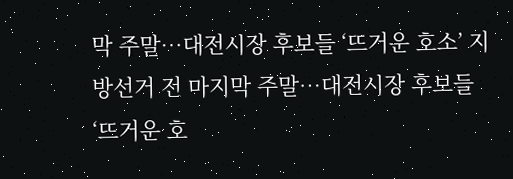막 주말…대전시장 후보들 ‘뜨거운 호소’ 지방선거 전 마지막 주말…대전시장 후보들 ‘뜨거운 호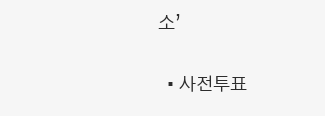소’

  • 사전투표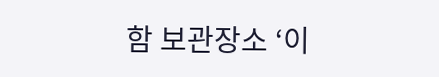함 보관장소 ‘이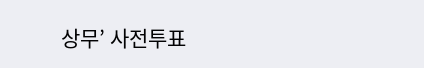상무’ 사전투표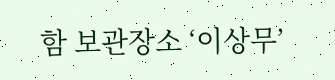함 보관장소 ‘이상무’